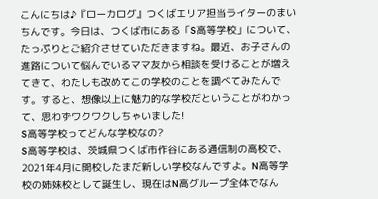こんにちは♪『ローカログ』つくばエリア担当ライターのまいちんです。今日は、つくば市にある「S高等学校」について、たっぷりとご紹介させていただきますね。最近、お子さんの進路について悩んでいるママ友から相談を受けることが増えてきて、わたしも改めてこの学校のことを調べてみたんです。すると、想像以上に魅力的な学校だということがわかって、思わずワクワクしちゃいました!
S高等学校ってどんな学校なの?
S高等学校は、茨城県つくば市作谷にある通信制の高校で、2021年4月に開校したまだ新しい学校なんですよ。N高等学校の姉妹校として誕生し、現在はN高グループ全体でなん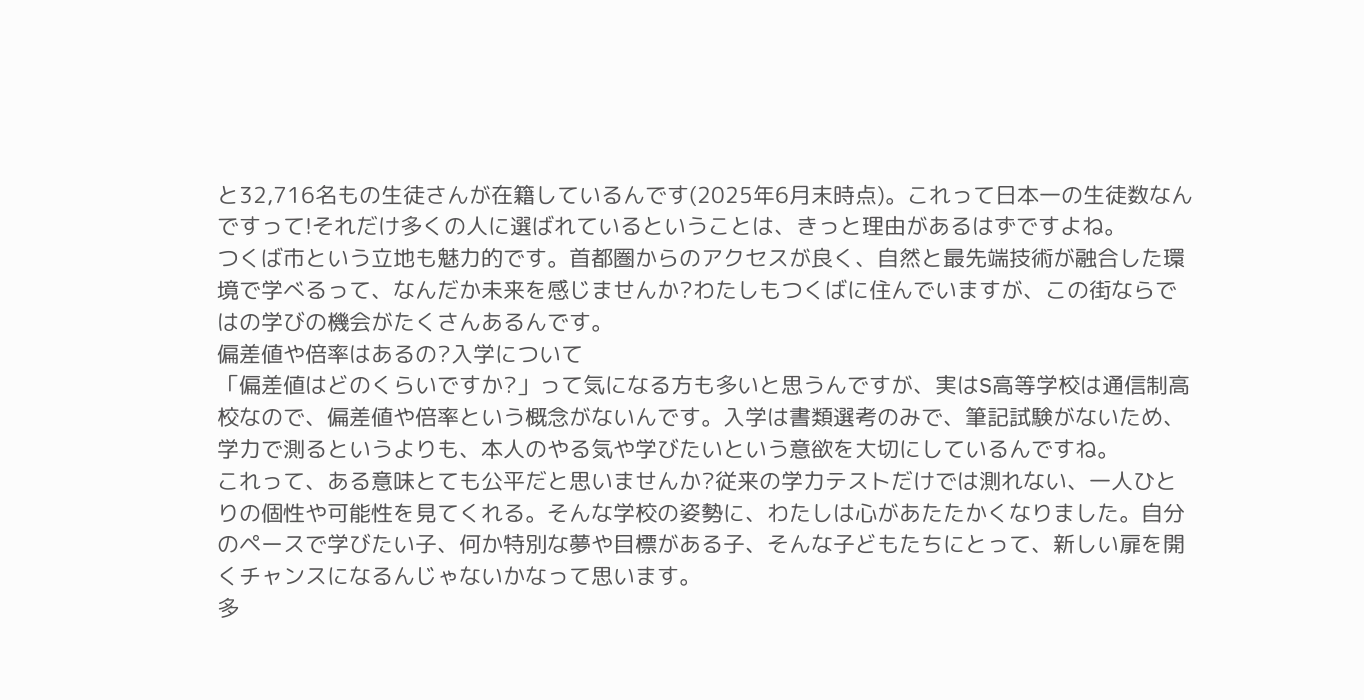と32,716名もの生徒さんが在籍しているんです(2025年6月末時点)。これって日本一の生徒数なんですって!それだけ多くの人に選ばれているということは、きっと理由があるはずですよね。
つくば市という立地も魅力的です。首都圏からのアクセスが良く、自然と最先端技術が融合した環境で学べるって、なんだか未来を感じませんか?わたしもつくばに住んでいますが、この街ならではの学びの機会がたくさんあるんです。
偏差値や倍率はあるの?入学について
「偏差値はどのくらいですか?」って気になる方も多いと思うんですが、実はS高等学校は通信制高校なので、偏差値や倍率という概念がないんです。入学は書類選考のみで、筆記試験がないため、学力で測るというよりも、本人のやる気や学びたいという意欲を大切にしているんですね。
これって、ある意味とても公平だと思いませんか?従来の学力テストだけでは測れない、一人ひとりの個性や可能性を見てくれる。そんな学校の姿勢に、わたしは心があたたかくなりました。自分のペースで学びたい子、何か特別な夢や目標がある子、そんな子どもたちにとって、新しい扉を開くチャンスになるんじゃないかなって思います。
多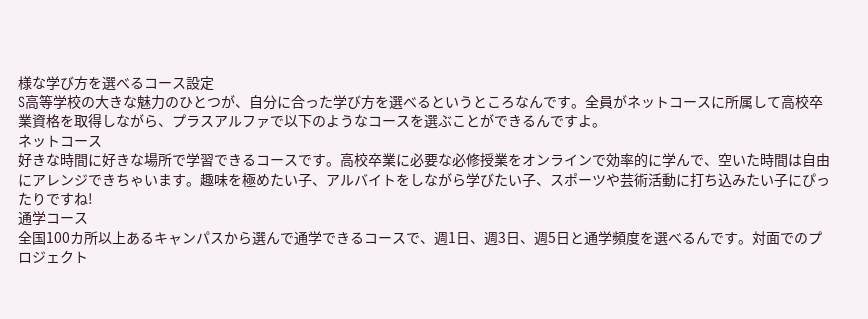様な学び方を選べるコース設定
S高等学校の大きな魅力のひとつが、自分に合った学び方を選べるというところなんです。全員がネットコースに所属して高校卒業資格を取得しながら、プラスアルファで以下のようなコースを選ぶことができるんですよ。
ネットコース
好きな時間に好きな場所で学習できるコースです。高校卒業に必要な必修授業をオンラインで効率的に学んで、空いた時間は自由にアレンジできちゃいます。趣味を極めたい子、アルバイトをしながら学びたい子、スポーツや芸術活動に打ち込みたい子にぴったりですね!
通学コース
全国100カ所以上あるキャンパスから選んで通学できるコースで、週1日、週3日、週5日と通学頻度を選べるんです。対面でのプロジェクト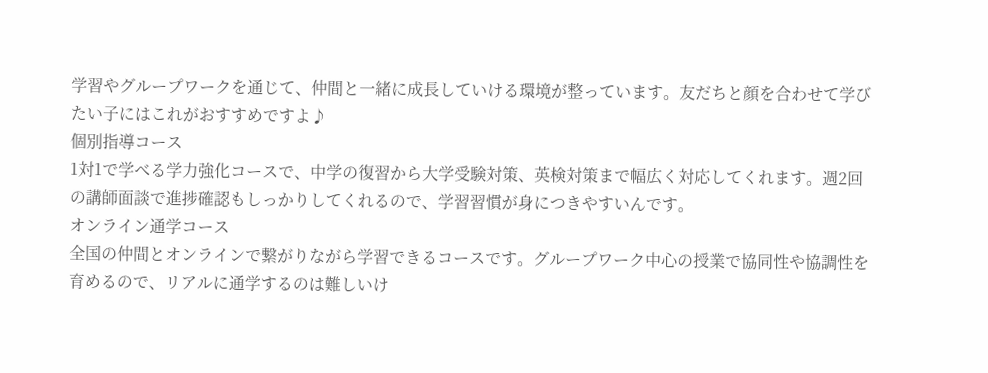学習やグループワークを通じて、仲間と一緒に成長していける環境が整っています。友だちと顔を合わせて学びたい子にはこれがおすすめですよ♪
個別指導コース
1対1で学べる学力強化コースで、中学の復習から大学受験対策、英検対策まで幅広く対応してくれます。週2回の講師面談で進捗確認もしっかりしてくれるので、学習習慣が身につきやすいんです。
オンライン通学コース
全国の仲間とオンラインで繋がりながら学習できるコースです。グループワーク中心の授業で協同性や協調性を育めるので、リアルに通学するのは難しいけ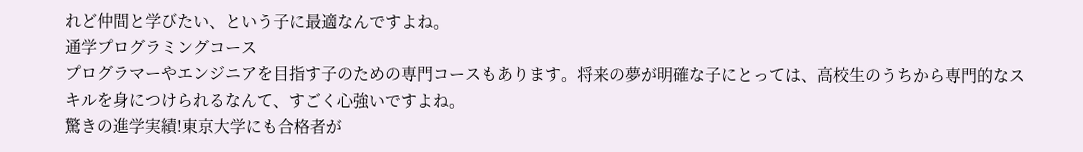れど仲間と学びたい、という子に最適なんですよね。
通学プログラミングコース
プログラマーやエンジニアを目指す子のための専門コースもあります。将来の夢が明確な子にとっては、高校生のうちから専門的なスキルを身につけられるなんて、すごく心強いですよね。
驚きの進学実績!東京大学にも合格者が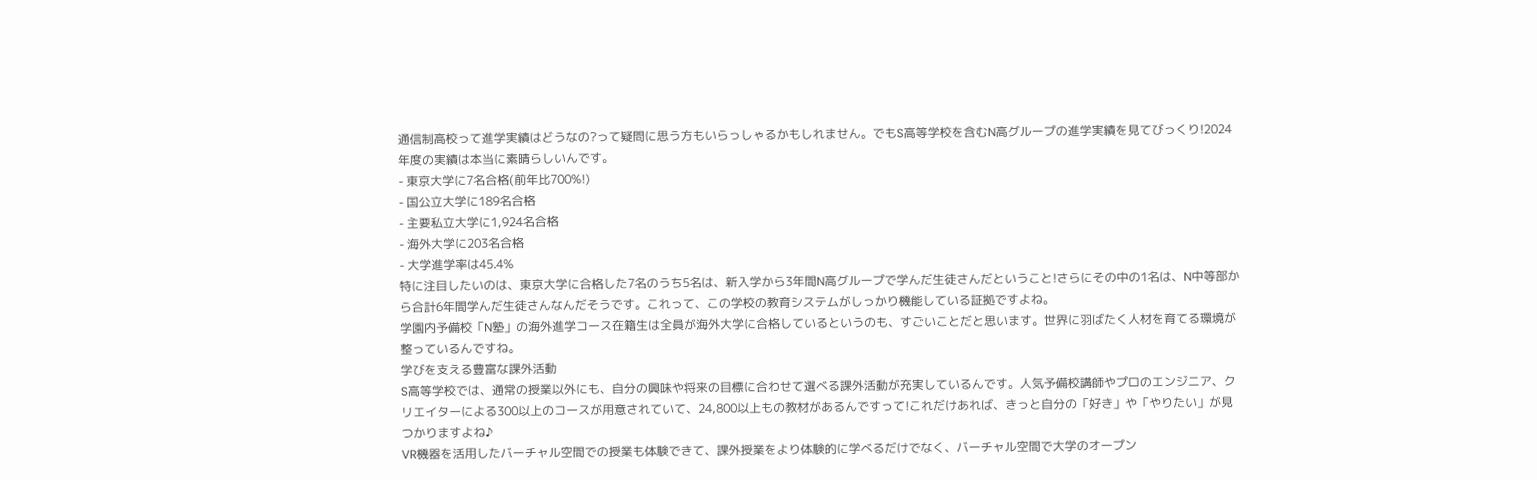通信制高校って進学実績はどうなの?って疑問に思う方もいらっしゃるかもしれません。でもS高等学校を含むN高グループの進学実績を見てびっくり!2024年度の実績は本当に素晴らしいんです。
- 東京大学に7名合格(前年比700%!)
- 国公立大学に189名合格
- 主要私立大学に1,924名合格
- 海外大学に203名合格
- 大学進学率は45.4%
特に注目したいのは、東京大学に合格した7名のうち5名は、新入学から3年間N高グループで学んだ生徒さんだということ!さらにその中の1名は、N中等部から合計6年間学んだ生徒さんなんだそうです。これって、この学校の教育システムがしっかり機能している証拠ですよね。
学園内予備校「N塾」の海外進学コース在籍生は全員が海外大学に合格しているというのも、すごいことだと思います。世界に羽ばたく人材を育てる環境が整っているんですね。
学びを支える豊富な課外活動
S高等学校では、通常の授業以外にも、自分の興味や将来の目標に合わせて選べる課外活動が充実しているんです。人気予備校講師やプロのエンジニア、クリエイターによる300以上のコースが用意されていて、24,800以上もの教材があるんですって!これだけあれば、きっと自分の「好き」や「やりたい」が見つかりますよね♪
VR機器を活用したバーチャル空間での授業も体験できて、課外授業をより体験的に学べるだけでなく、バーチャル空間で大学のオープン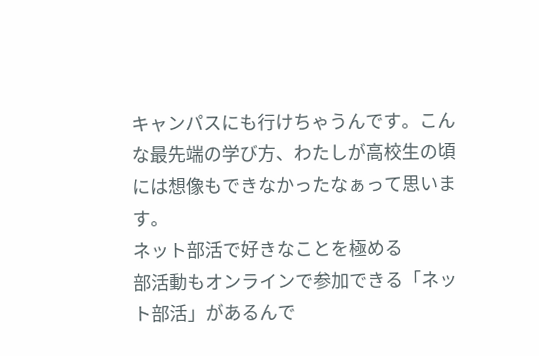キャンパスにも行けちゃうんです。こんな最先端の学び方、わたしが高校生の頃には想像もできなかったなぁって思います。
ネット部活で好きなことを極める
部活動もオンラインで参加できる「ネット部活」があるんで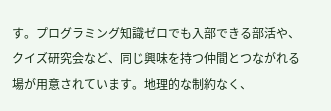す。プログラミング知識ゼロでも入部できる部活や、クイズ研究会など、同じ興味を持つ仲間とつながれる場が用意されています。地理的な制約なく、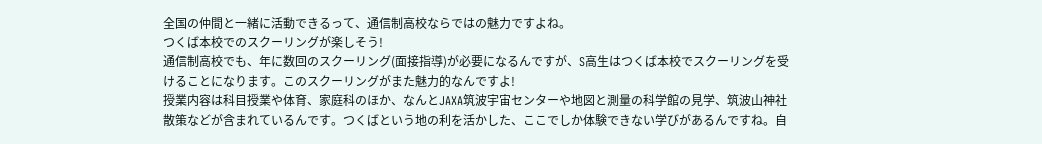全国の仲間と一緒に活動できるって、通信制高校ならではの魅力ですよね。
つくば本校でのスクーリングが楽しそう!
通信制高校でも、年に数回のスクーリング(面接指導)が必要になるんですが、S高生はつくば本校でスクーリングを受けることになります。このスクーリングがまた魅力的なんですよ!
授業内容は科目授業や体育、家庭科のほか、なんとJAXA筑波宇宙センターや地図と測量の科学館の見学、筑波山神社散策などが含まれているんです。つくばという地の利を活かした、ここでしか体験できない学びがあるんですね。自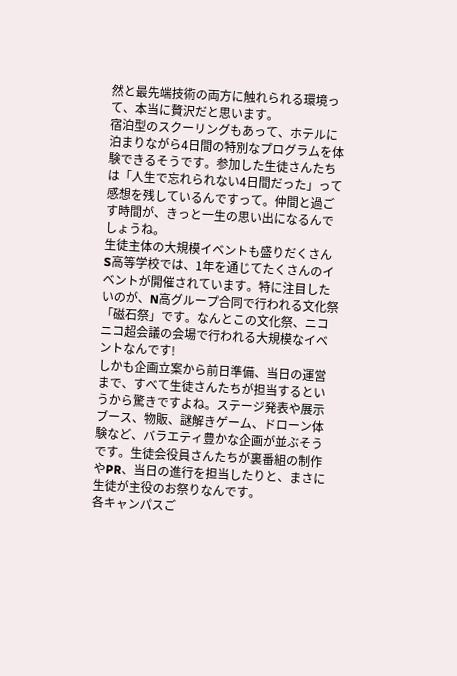然と最先端技術の両方に触れられる環境って、本当に贅沢だと思います。
宿泊型のスクーリングもあって、ホテルに泊まりながら4日間の特別なプログラムを体験できるそうです。参加した生徒さんたちは「人生で忘れられない4日間だった」って感想を残しているんですって。仲間と過ごす時間が、きっと一生の思い出になるんでしょうね。
生徒主体の大規模イベントも盛りだくさん
S高等学校では、1年を通じてたくさんのイベントが開催されています。特に注目したいのが、N高グループ合同で行われる文化祭「磁石祭」です。なんとこの文化祭、ニコニコ超会議の会場で行われる大規模なイベントなんです!
しかも企画立案から前日準備、当日の運営まで、すべて生徒さんたちが担当するというから驚きですよね。ステージ発表や展示ブース、物販、謎解きゲーム、ドローン体験など、バラエティ豊かな企画が並ぶそうです。生徒会役員さんたちが裏番組の制作やPR、当日の進行を担当したりと、まさに生徒が主役のお祭りなんです。
各キャンパスご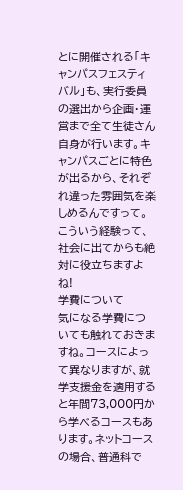とに開催される「キャンパスフェスティバル」も、実行委員の選出から企画・運営まで全て生徒さん自身が行います。キャンパスごとに特色が出るから、それぞれ違った雰囲気を楽しめるんですって。こういう経験って、社会に出てからも絶対に役立ちますよね!
学費について
気になる学費についても触れておきますね。コースによって異なりますが、就学支援金を適用すると年間73,000円から学べるコースもあります。ネットコースの場合、普通科で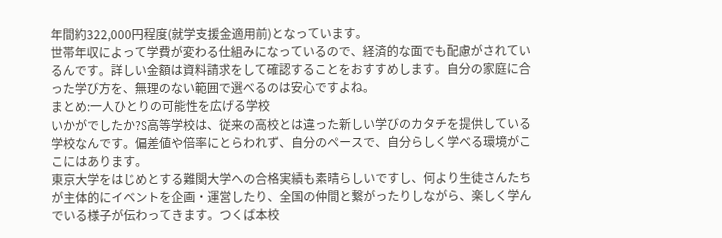年間約322,000円程度(就学支援金適用前)となっています。
世帯年収によって学費が変わる仕組みになっているので、経済的な面でも配慮がされているんです。詳しい金額は資料請求をして確認することをおすすめします。自分の家庭に合った学び方を、無理のない範囲で選べるのは安心ですよね。
まとめ:一人ひとりの可能性を広げる学校
いかがでしたか?S高等学校は、従来の高校とは違った新しい学びのカタチを提供している学校なんです。偏差値や倍率にとらわれず、自分のペースで、自分らしく学べる環境がここにはあります。
東京大学をはじめとする難関大学への合格実績も素晴らしいですし、何より生徒さんたちが主体的にイベントを企画・運営したり、全国の仲間と繋がったりしながら、楽しく学んでいる様子が伝わってきます。つくば本校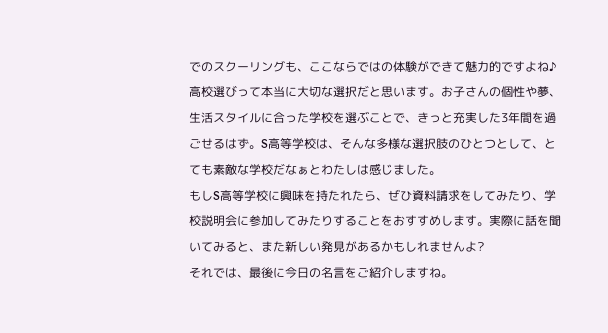でのスクーリングも、ここならではの体験ができて魅力的ですよね♪
高校選びって本当に大切な選択だと思います。お子さんの個性や夢、生活スタイルに合った学校を選ぶことで、きっと充実した3年間を過ごせるはず。S高等学校は、そんな多様な選択肢のひとつとして、とても素敵な学校だなぁとわたしは感じました。
もしS高等学校に興味を持たれたら、ぜひ資料請求をしてみたり、学校説明会に参加してみたりすることをおすすめします。実際に話を聞いてみると、また新しい発見があるかもしれませんよ?
それでは、最後に今日の名言をご紹介しますね。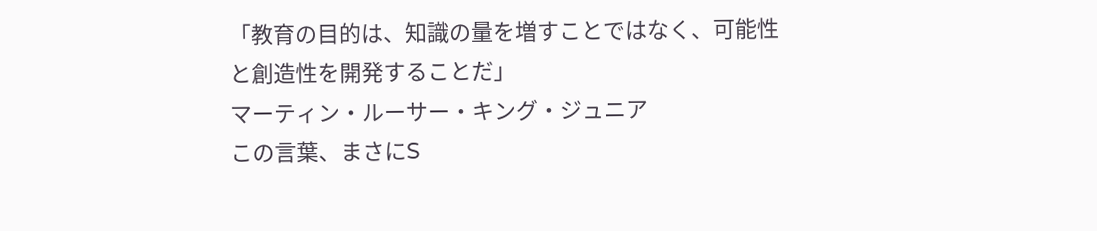「教育の目的は、知識の量を増すことではなく、可能性と創造性を開発することだ」
マーティン・ルーサー・キング・ジュニア
この言葉、まさにS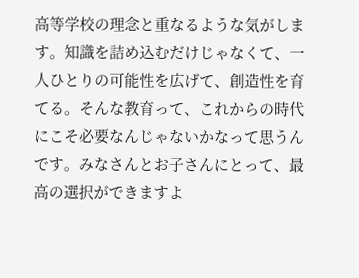高等学校の理念と重なるような気がします。知識を詰め込むだけじゃなくて、一人ひとりの可能性を広げて、創造性を育てる。そんな教育って、これからの時代にこそ必要なんじゃないかなって思うんです。みなさんとお子さんにとって、最高の選択ができますよ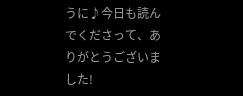うに♪今日も読んでくださって、ありがとうございました!